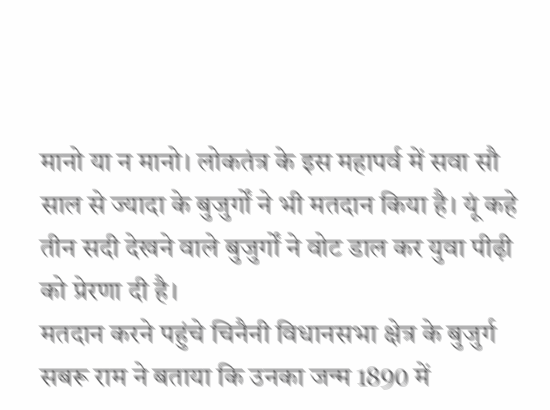मानो या न मानो। लोकतंत्र के इस महापर्व में सवा सौ साल से ज्यादा के बुजुर्गों ने भी मतदान किया है। यूं कहे तीन सदी देखने वाले बुजुर्गों ने वोट डाल कर युवा पीढ़ी को प्रेरणा दी है।
मतदान करने पहुंचे चिनैनी विधानसभा क्षेत्र के बुजुर्ग सबरू राम ने बताया कि उनका जन्म 1890 में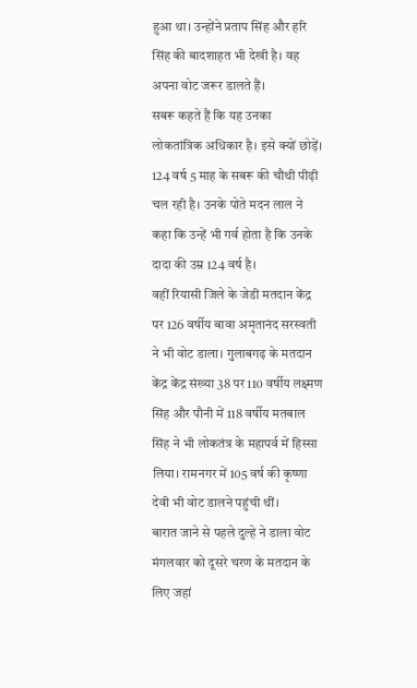हुआ था। उन्होंने प्रताप सिंह और हरि सिंह की बादशाहत भी देखी है। वह अपना वोट जरूर डालते हैं।
सबरू कहते हैं कि यह उनका लोकतांत्रिक अधिकार है। इसे क्यों छोड़ें। 124 वर्ष 5 माह के सबरू की चौथी पीढ़ी चल रही है। उनके पोते मदन लाल ने कहा कि उन्हें भी गर्व होता है कि उनके दादा की उम्र 124 वर्ष है।
वहीं रियासी जिले के जेडी मतदान केंद्र पर 126 वर्षीय बावा अमृतानंद सरस्वती ने भी वोट डाला। गुलाबगढ़ के मतदान केंद्र केंद्र संख्या 38 पर 110 वर्षीय लक्ष्मण सिंह और पौनी में 118 वर्षीय मतबाल सिंह ने भी लोकतंत्र के महापर्व में हिस्सा लिया। रामनगर में 105 वर्ष की कृष्णा देवी भी वोट डालने पहुंची थीं।
बारात जाने से पहले दुल्हे ने डाला वोट
मंगलवार को दूसरे चरण के मतदान के लिए जहां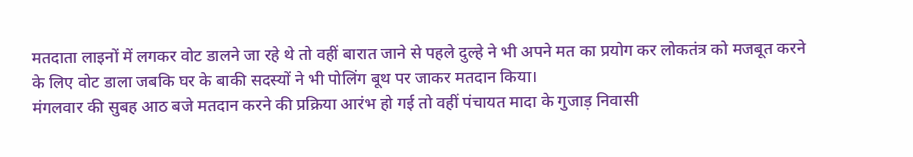मतदाता लाइनों में लगकर वोट डालने जा रहे थे तो वहीं बारात जाने से पहले दुल्हे ने भी अपने मत का प्रयोग कर लोकतंत्र को मजबूत करने के लिए वोट डाला जबकि घर के बाकी सदस्यों ने भी पोलिंग बूथ पर जाकर मतदान किया।
मंगलवार की सुबह आठ बजे मतदान करने की प्रक्रिया आरंभ हो गई तो वहीं पंचायत मादा के गुजाड़ निवासी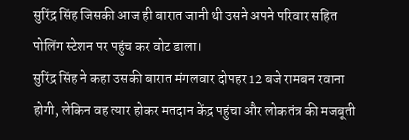सुरिंद्र सिंह जिसकी आज ही बारात जानी थी उसने अपने परिवार सहित पोलिंग स्टेशन पर पहुंच कर वोट डाला।
सुरिंद्र सिंह ने कहा उसकी बारात मंगलवार दोपहर 12 बजे रामबन रवाना होगी, लेकिन वह त्यार होकर मतदान केंद्र पहुंचा और लोकतंत्र की मजबूती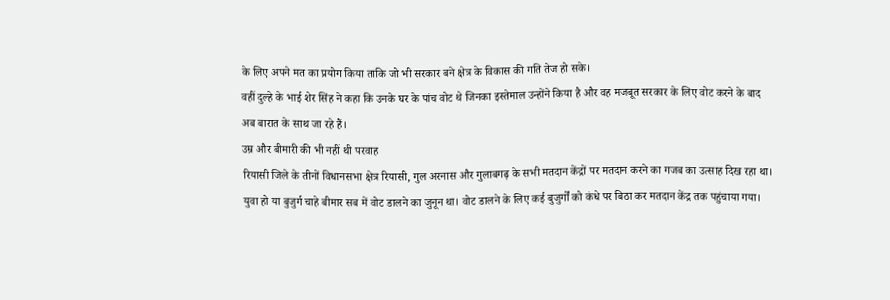के लिए अपने मत का प्रयोग किया ताकि जो भी सरकार बने क्षेत्र के विकास की गति तेज हो सके।
वहीं दुल्हे के भाई शेर सिंह ने कहा कि उनके घर के पांच वोट थे जिनका इस्तेमाल उन्होंने किया है और वह मजबूत सरकार के लिए वोट करने के बाद अब बारात के साथ जा रहे हैं।
उम्र और बीमारी की भी नहीं थी परवाह
रियासी जिले के तीनों विधानसभा क्षेत्र रियासी, गुल अरनास और गुलाबगढ़ के सभी मतदान केंद्रों पर मतदान करने का गजब का उत्साह दिख रहा था। युवा हो या बुजुर्ग चाहे बीमार सब में वोट डालने का जुनून था। वोट डालने के लिए कई बुजुर्गों को कंधे पर बिठा कर मतदान केंद्र तक पहुंचाया गया।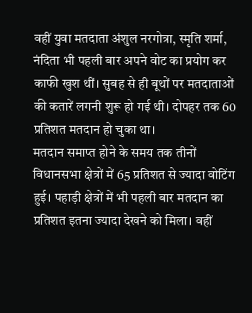वहीं युवा मतदाता अंशुल नरगोत्रा, स्मृति शर्मा, नंदिता भी पहली बार अपने वोट का प्रयोग कर काफी खुश थीं। सुबह से ही बूथों पर मतदाताओं की कतारें लगनी शुरू हो गई थी। दोपहर तक 60 प्रतिशत मतदान हो चुका था।
मतदान समाप्त होने के समय तक तीनों विधानसभा क्षेत्रों में 65 प्रतिशत से ज्यादा वोटिंग हुई। पहाड़ी क्षेत्रों में भी पहली बार मतदान का प्रतिशत इतना ज्यादा देखने को मिला। वहीं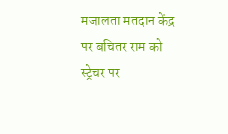मजालता मतदान केंद्र पर बचितर राम को स्ट्रेचर पर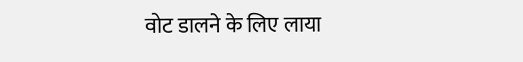वोट डालने के लिए लाया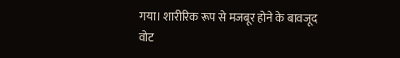गया। शारीरिक रूप से मजबूर होने के बावजूद वोट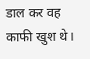डाल कर वह काफी खुश थे।